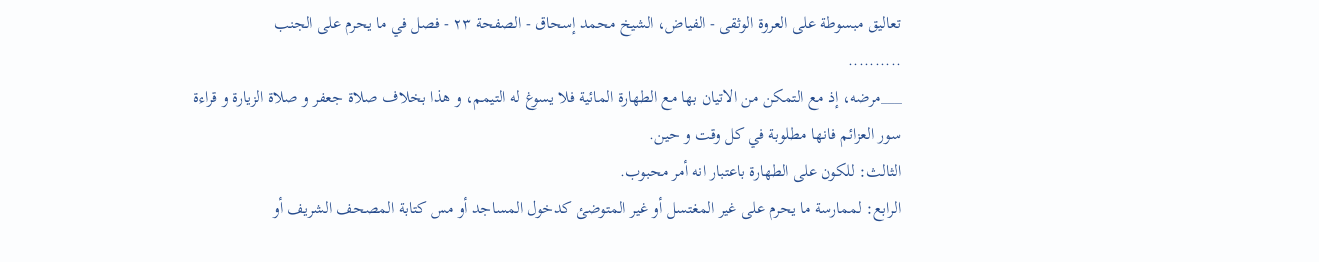تعاليق مبسوطة على العروة الوثقى - الفياض، الشيخ محمد إسحاق - الصفحة ٢٣ - فصل في ما يحرم على الجنب
..........
___مرضه، إذ مع التمكن من الاتيان بها مع الطهارة المائية فلا يسوغ له التيمم، و هذا بخلاف صلاة جعفر و صلاة الزيارة و قراءة سور العزائم فانها مطلوبة في كل وقت و حين.
الثالث: للكون على الطهارة باعتبار انه أمر محبوب.
الرابع: لممارسة ما يحرم على غير المغتسل أو غير المتوضئ كدخول المساجد أو مس كتابة المصحف الشريف أو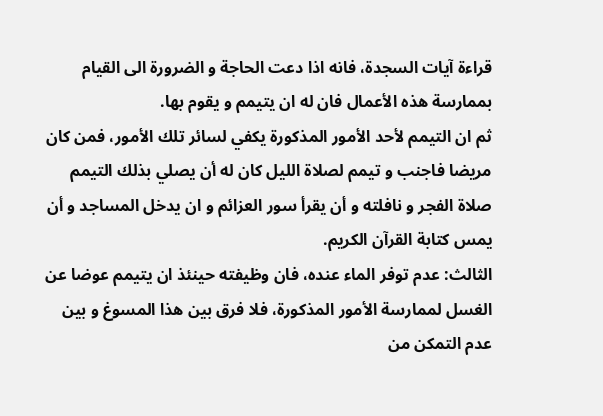قراءة آيات السجدة، فانه اذا دعت الحاجة و الضرورة الى القيام بممارسة هذه الأعمال فان له ان يتيمم و يقوم بها.
ثم ان التيمم لأحد الأمور المذكورة يكفي لسائر تلك الأمور، فمن كان مريضا فاجنب و تيمم لصلاة الليل كان له أن يصلي بذلك التيمم صلاة الفجر و نافلته و أن يقرأ سور العزائم و ان يدخل المساجد و أن يمس كتابة القرآن الكريم.
الثالث: عدم توفر الماء عنده، فان وظيفته حينئذ ان يتيمم عوضا عن الغسل لممارسة الأمور المذكورة، فلا فرق بين هذا المسوغ و بين عدم التمكن من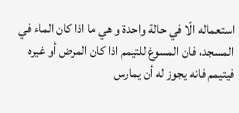استعماله الّا في حالة واحدة و هي ما اذا كان الماء في المسجد، فان المسوغ للتيمم اذا كان المرض أو غيره فيتيمم فانه يجوز له أن يمارس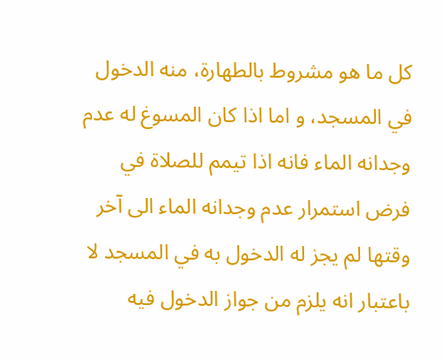كل ما هو مشروط بالطهارة، منه الدخول في المسجد، و اما اذا كان المسوغ له عدم وجدانه الماء فانه اذا تيمم للصلاة في فرض استمرار عدم وجدانه الماء الى آخر وقتها لم يجز له الدخول به في المسجد لا باعتبار انه يلزم من جواز الدخول فيه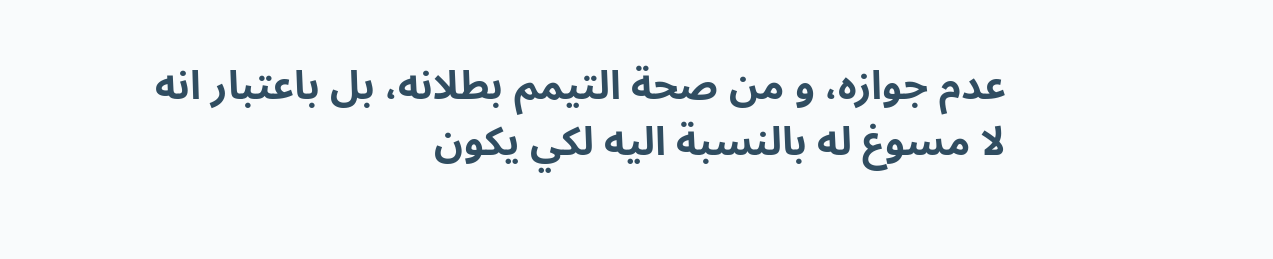عدم جوازه، و من صحة التيمم بطلانه، بل باعتبار انه لا مسوغ له بالنسبة اليه لكي يكون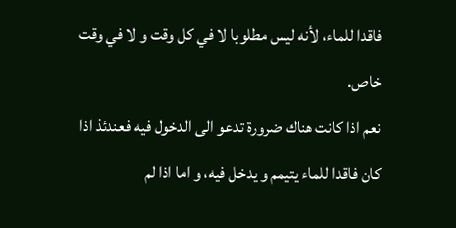فاقدا للماء، لأنه ليس مطلوبا لا في كل وقت و لا في وقت خاص.
نعم اذا كانت هناك ضرورة تدعو الى الدخول فيه فعندئذ اذا كان فاقدا للماء يتيمم و يدخل فيه، و اما اذا لم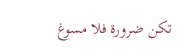تكن ضرورة فلا مسوغ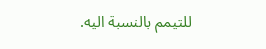للتيمم بالنسبة اليه.